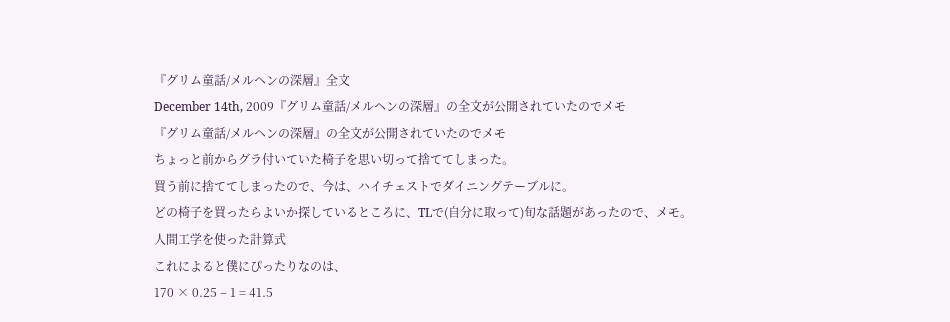『グリム童話/メルヘンの深層』全文
December 14th, 2009『グリム童話/メルヘンの深層』の全文が公開されていたのでメモ
『グリム童話/メルヘンの深層』の全文が公開されていたのでメモ
ちょっと前からグラ付いていた椅子を思い切って捨ててしまった。
買う前に捨ててしまったので、今は、ハイチェストでダイニングテーブルに。
どの椅子を買ったらよいか探しているところに、TLで(自分に取って)旬な話題があったので、メモ。
人間工学を使った計算式
これによると僕にぴったりなのは、
170 × 0.25 – 1 = 41.5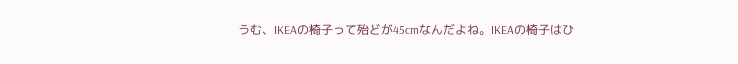うむ、IKEAの椅子って殆どが45cmなんだよね。IKEAの椅子はひ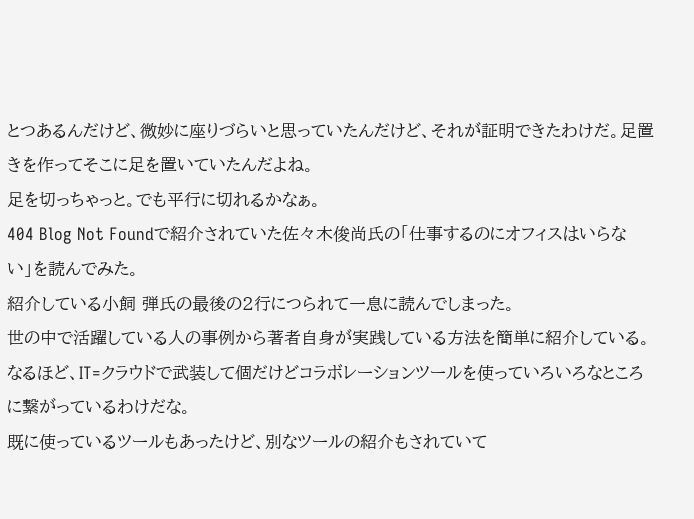とつあるんだけど、微妙に座りづらいと思っていたんだけど、それが証明できたわけだ。足置きを作ってそこに足を置いていたんだよね。
足を切っちゃっと。でも平行に切れるかなぁ。
404 Blog Not Foundで紹介されていた佐々木俊尚氏の「仕事するのにオフィスはいらない」を読んでみた。
紹介している小飼 弾氏の最後の2行につられて一息に読んでしまった。
世の中で活躍している人の事例から著者自身が実践している方法を簡単に紹介している。
なるほど、IT=クラウドで武装して個だけどコラボレーションツールを使っていろいろなところに繋がっているわけだな。
既に使っているツールもあったけど、別なツールの紹介もされていて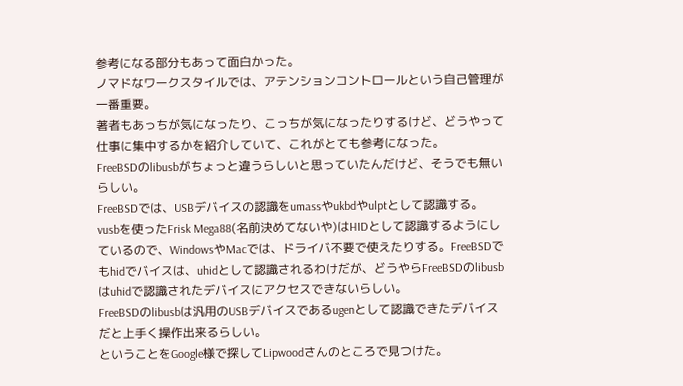参考になる部分もあって面白かった。
ノマドなワークスタイルでは、アテンションコントロールという自己管理が一番重要。
著者もあっちが気になったり、こっちが気になったりするけど、どうやって仕事に集中するかを紹介していて、これがとても参考になった。
FreeBSDのlibusbがちょっと違うらしいと思っていたんだけど、そうでも無いらしい。
FreeBSDでは、USBデバイスの認識をumassやukbdやulptとして認識する。
vusbを使ったFrisk Mega88(名前決めてないや)はHIDとして認識するようにしているので、WindowsやMacでは、ドライバ不要で使えたりする。FreeBSDでもhidでバイスは、uhidとして認識されるわけだが、どうやらFreeBSDのlibusbはuhidで認識されたデバイスにアクセスできないらしい。
FreeBSDのlibusbは汎用のUSBデバイスであるugenとして認識できたデバイスだと上手く操作出来るらしい。
ということをGoogle様で探してLipwoodさんのところで見つけた。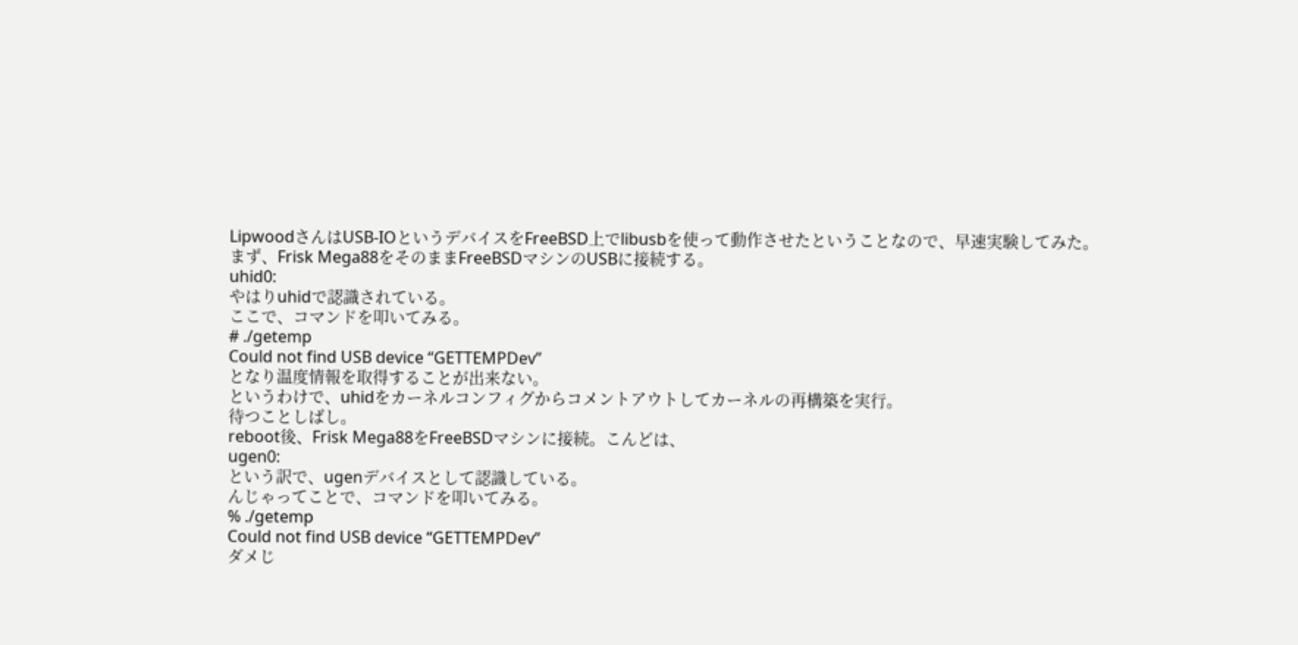LipwoodさんはUSB-IOというデバイスをFreeBSD上でlibusbを使って動作させたということなので、早速実験してみた。
まず、Frisk Mega88をそのままFreeBSDマシンのUSBに接続する。
uhid0:
やはりuhidで認識されている。
ここで、コマンドを叩いてみる。
# ./getemp
Could not find USB device “GETTEMPDev”
となり温度情報を取得することが出来ない。
というわけで、uhidをカーネルコンフィグからコメントアウトしてカーネルの再構築を実行。
待つことしばし。
reboot後、Frisk Mega88をFreeBSDマシンに接続。こんどは、
ugen0:
という訳で、ugenデバイスとして認識している。
んじゃってことで、コマンドを叩いてみる。
% ./getemp
Could not find USB device “GETTEMPDev”
ダメじ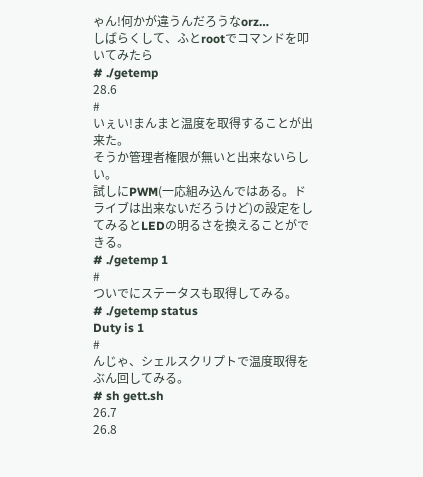ゃん!何かが違うんだろうなorz…
しばらくして、ふとrootでコマンドを叩いてみたら
# ./getemp
28.6
#
いぇい!まんまと温度を取得することが出来た。
そうか管理者権限が無いと出来ないらしい。
試しにPWM(一応組み込んではある。ドライブは出来ないだろうけど)の設定をしてみるとLEDの明るさを換えることができる。
# ./getemp 1
#
ついでにステータスも取得してみる。
# ./getemp status
Duty is 1
#
んじゃ、シェルスクリプトで温度取得をぶん回してみる。
# sh gett.sh
26.7
26.8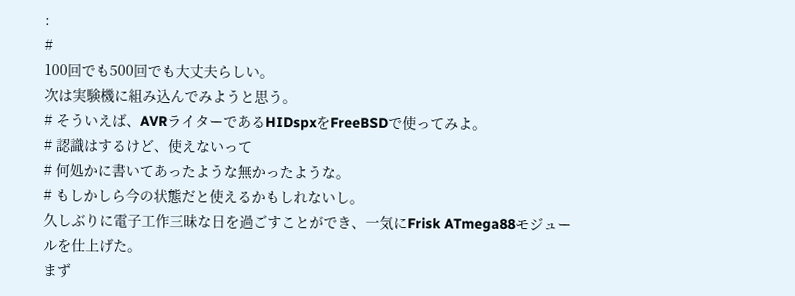:
#
100回でも500回でも大丈夫らしい。
次は実験機に組み込んでみようと思う。
# そういえば、AVRライターであるHIDspxをFreeBSDで使ってみよ。
# 認識はするけど、使えないって
# 何処かに書いてあったような無かったような。
# もしかしら今の状態だと使えるかもしれないし。
久しぶりに電子工作三昧な日を過ごすことができ、一気にFrisk ATmega88モジュールを仕上げた。
まず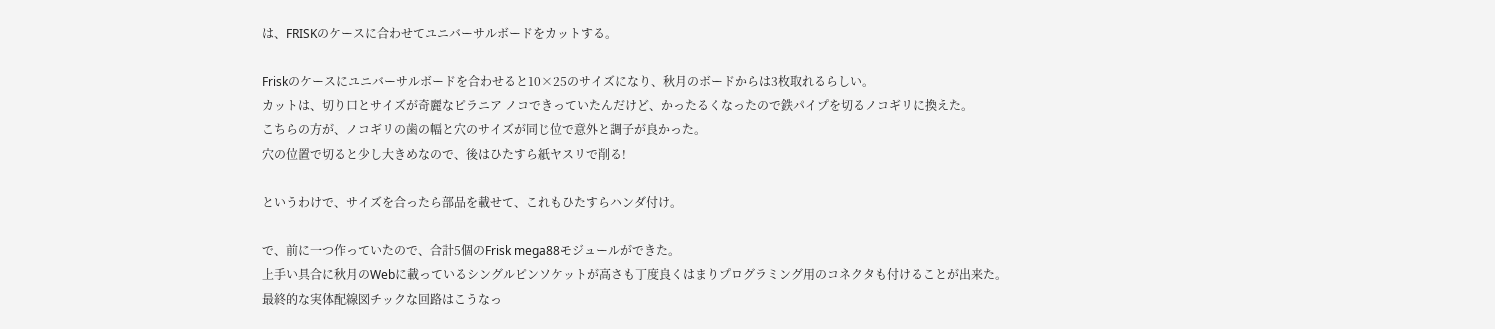は、FRISKのケースに合わせてユニバーサルボードをカットする。

Friskのケースにユニバーサルボードを合わせると10×25のサイズになり、秋月のボードからは3枚取れるらしい。
カットは、切り口とサイズが奇麗なピラニア ノコできっていたんだけど、かったるくなったので鉄パイプを切るノコギリに換えた。
こちらの方が、ノコギリの歯の幅と穴のサイズが同じ位で意外と調子が良かった。
穴の位置で切ると少し大きめなので、後はひたすら紙ヤスリで削る!

というわけで、サイズを合ったら部品を載せて、これもひたすらハンダ付け。

で、前に一つ作っていたので、合計5個のFrisk mega88モジュールができた。
上手い具合に秋月のWebに載っているシングルピンソケットが高さも丁度良くはまりプログラミング用のコネクタも付けることが出来た。
最終的な実体配線図チックな回路はこうなっ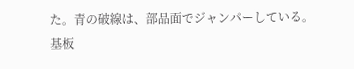た。青の破線は、部品面でジャンパーしている。
基板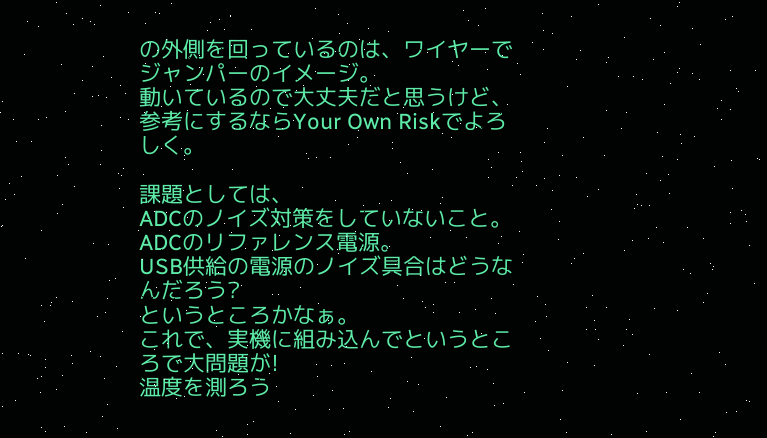の外側を回っているのは、ワイヤーでジャンパーのイメージ。
動いているので大丈夫だと思うけど、参考にするならYour Own Riskでよろしく。

課題としては、
ADCのノイズ対策をしていないこと。
ADCのリファレンス電源。
USB供給の電源のノイズ具合はどうなんだろう?
というところかなぁ。
これで、実機に組み込んでというところで大問題が!
温度を測ろう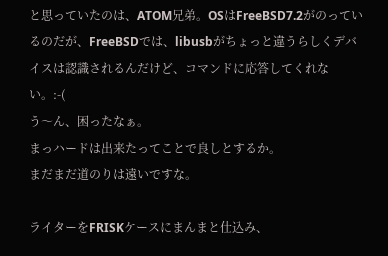と思っていたのは、ATOM兄弟。OSはFreeBSD7.2がのっているのだが、FreeBSDでは、libusbがちょっと違うらしくデバイスは認識されるんだけど、コマンドに応答してくれない。:-(
う〜ん、困ったなぁ。
まっハードは出来たってことで良しとするか。
まだまだ道のりは遠いですな。

ライターをFRISKケースにまんまと仕込み、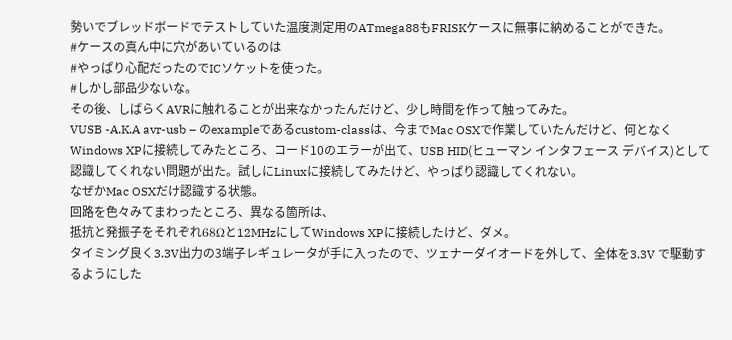勢いでブレッドボードでテストしていた温度測定用のATmega88もFRISKケースに無事に納めることができた。
#ケースの真ん中に穴があいているのは
#やっぱり心配だったのでICソケットを使った。
#しかし部品少ないな。
その後、しばらくAVRに触れることが出来なかったんだけど、少し時間を作って触ってみた。
VUSB -A.K.A avr-usb – のexampleであるcustom-classは、今までMac OSXで作業していたんだけど、何となくWindows XPに接続してみたところ、コード10のエラーが出て、USB HID(ヒューマン インタフェース デバイス)として認識してくれない問題が出た。試しにLinuxに接続してみたけど、やっぱり認識してくれない。
なぜかMac OSXだけ認識する状態。
回路を色々みてまわったところ、異なる箇所は、
抵抗と発振子をそれぞれ68Ωと12MHzにしてWindows XPに接続したけど、ダメ。
タイミング良く3.3V出力の3端子レギュレータが手に入ったので、ツェナーダイオードを外して、全体を3.3V で駆動するようにした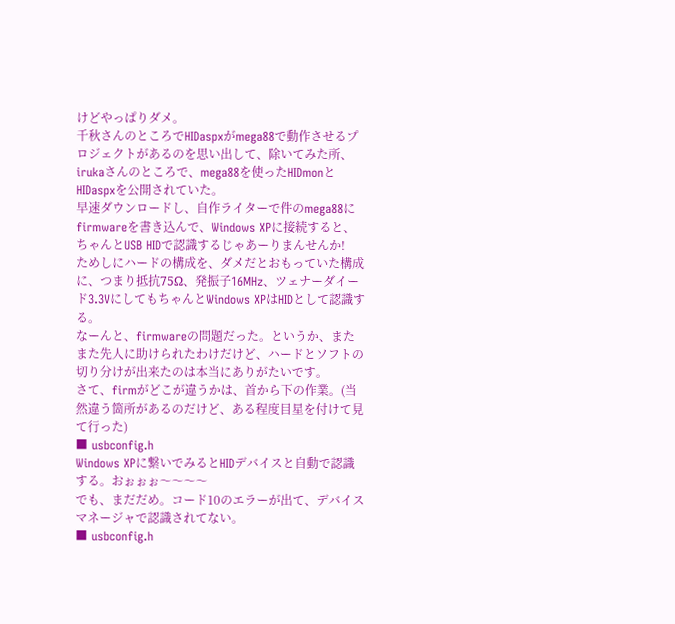けどやっぱりダメ。
千秋さんのところでHIDaspxがmega88で動作させるプロジェクトがあるのを思い出して、除いてみた所、irukaさんのところで、mega88を使ったHIDmonとHIDaspxを公開されていた。
早速ダウンロードし、自作ライターで件のmega88にfirmwareを書き込んで、Windows XPに接続すると、ちゃんとUSB HIDで認識するじゃあーりまんせんか!
ためしにハードの構成を、ダメだとおもっていた構成に、つまり抵抗75Ω、発振子16MHz、ツェナーダイード3.3VにしてもちゃんとWindows XPはHIDとして認識する。
なーんと、firmwareの問題だった。というか、またまた先人に助けられたわけだけど、ハードとソフトの切り分けが出来たのは本当にありがたいです。
さて、firmがどこが違うかは、首から下の作業。(当然違う箇所があるのだけど、ある程度目星を付けて見て行った)
■ usbconfig.h
Windows XPに繋いでみるとHIDデバイスと自動で認識する。おぉぉぉ〜〜〜〜
でも、まだだめ。コード10のエラーが出て、デバイスマネージャで認識されてない。
■ usbconfig.h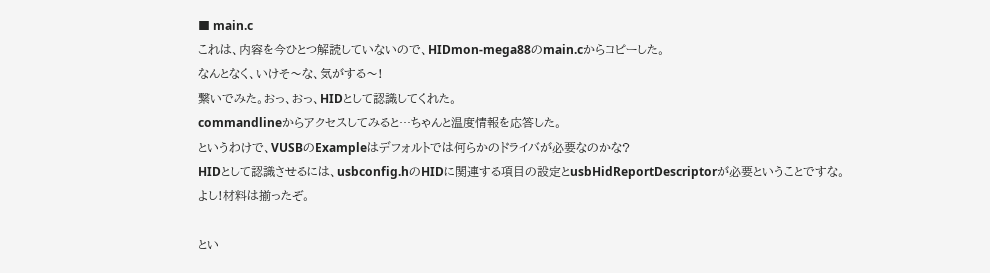■ main.c
これは、内容を今ひとつ解読していないので、HIDmon-mega88のmain.cからコピーした。
なんとなく、いけそ〜な、気がする〜!
繋いでみた。おっ、おっ、HIDとして認識してくれた。
commandlineからアクセスしてみると…ちゃんと温度情報を応答した。
というわけで、VUSBのExampleはデフォルトでは何らかのドライバが必要なのかな?
HIDとして認識させるには、usbconfig.hのHIDに関連する項目の設定とusbHidReportDescriptorが必要ということですな。
よし!材料は揃ったぞ。

とい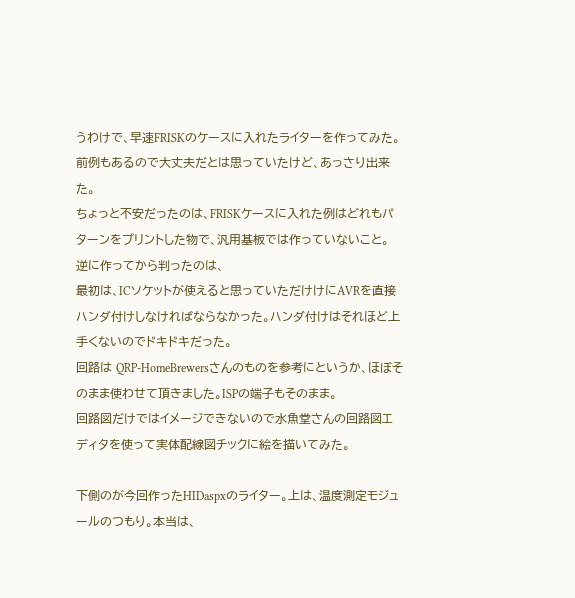うわけで、早速FRISKのケースに入れたライターを作ってみた。
前例もあるので大丈夫だとは思っていたけど、あっさり出来た。
ちょっと不安だったのは、FRISKケースに入れた例はどれもパターンをプリントした物で、汎用基板では作っていないこと。
逆に作ってから判ったのは、
最初は、ICソケットが使えると思っていただけけにAVRを直接ハンダ付けしなければならなかった。ハンダ付けはそれほど上手くないのでドキドキだった。
回路は QRP-HomeBrewersさんのものを参考にというか、ほぼそのまま使わせて頂きました。ISPの端子もそのまま。
回路図だけではイメージできないので水魚堂さんの回路図エディタを使って実体配線図チックに絵を描いてみた。

下側のが今回作ったHIDaspxのライター。上は、温度測定モジュールのつもり。本当は、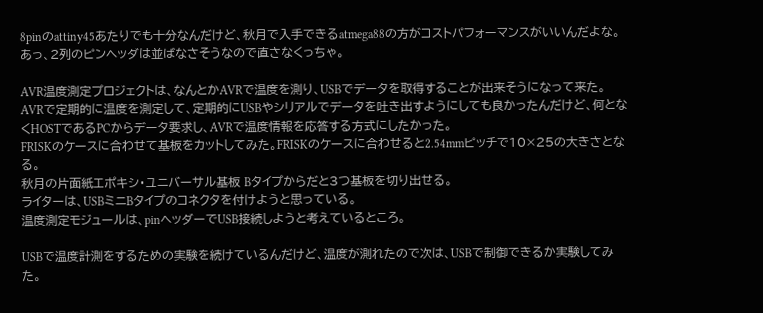8pinのattiny45あたりでも十分なんだけど、秋月で入手できるatmega88の方がコストパフォーマンスがいいんだよな。
あっ、2列のピンヘッダは並ばなさそうなので直さなくっちゃ。

AVR温度測定プロジェクトは、なんとかAVRで温度を測り、USBでデータを取得することが出来そうになって来た。
AVRで定期的に温度を測定して、定期的にUSBやシリアルでデータを吐き出すようにしても良かったんだけど、何となくHOSTであるPCからデータ要求し、AVRで温度情報を応答する方式にしたかった。
FRISKのケースに合わせて基板をカットしてみた。FRISKのケースに合わせると2.54mmピッチで10×25の大きさとなる。
秋月の片面紙エポキシ・ユニバーサル基板 Bタイプからだと3つ基板を切り出せる。
ライターは、USBミニBタイプのコネクタを付けようと思っている。
温度測定モジュールは、pinヘッダーでUSB接続しようと考えているところ。

USBで温度計測をするための実験を続けているんだけど、温度が測れたので次は、USBで制御できるか実験してみた。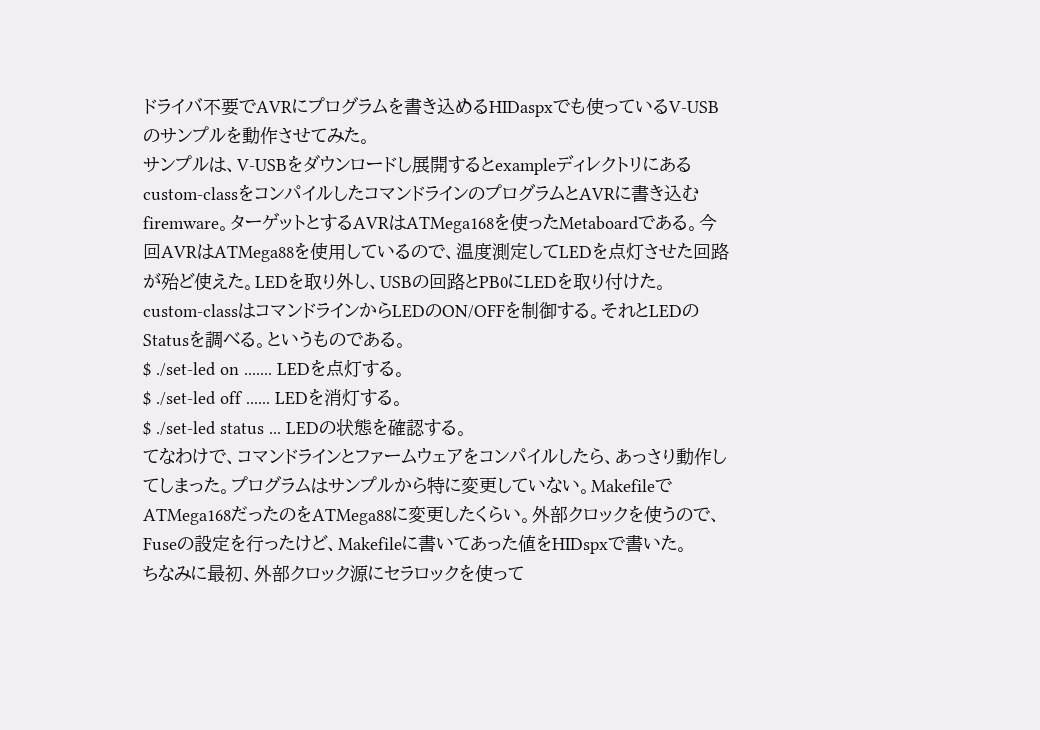ドライバ不要でAVRにプログラムを書き込めるHIDaspxでも使っているV-USBのサンプルを動作させてみた。
サンプルは、V-USBをダウンロードし展開するとexampleディレクトリにあるcustom-classをコンパイルしたコマンドラインのプログラムとAVRに書き込むfiremware。ターゲットとするAVRはATMega168を使ったMetaboardである。今回AVRはATMega88を使用しているので、温度測定してLEDを点灯させた回路が殆ど使えた。LEDを取り外し、USBの回路とPB0にLEDを取り付けた。
custom-classはコマンドラインからLEDのON/OFFを制御する。それとLEDのStatusを調べる。というものである。
$ ./set-led on ....... LEDを点灯する。
$ ./set-led off ...... LEDを消灯する。
$ ./set-led status ... LEDの状態を確認する。
てなわけで、コマンドラインとファームウェアをコンパイルしたら、あっさり動作してしまった。プログラムはサンプルから特に変更していない。MakefileでATMega168だったのをATMega88に変更したくらい。外部クロックを使うので、Fuseの設定を行ったけど、Makefileに書いてあった値をHIDspxで書いた。
ちなみに最初、外部クロック源にセラロックを使って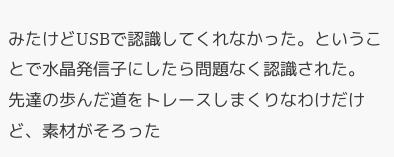みたけどUSBで認識してくれなかった。ということで水晶発信子にしたら問題なく認識された。
先達の歩んだ道をトレースしまくりなわけだけど、素材がそろった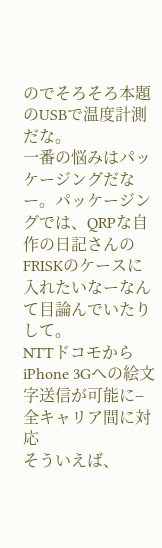のでそろそろ本題のUSBで温度計測だな。
一番の悩みはパッケージングだなー。パッケージングでは、QRPな自作の日記さんのFRISKのケースに入れたいなーなんて目論んでいたりして。
NTTドコモからiPhone 3Gへの絵文字送信が可能に–全キャリア間に対応
そういえば、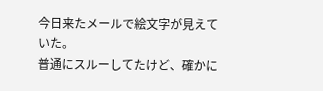今日来たメールで絵文字が見えていた。
普通にスルーしてたけど、確かに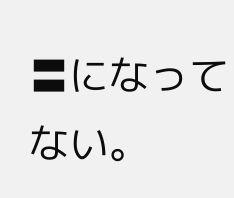〓になってない。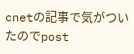cnetの記事で気がついたのでpost